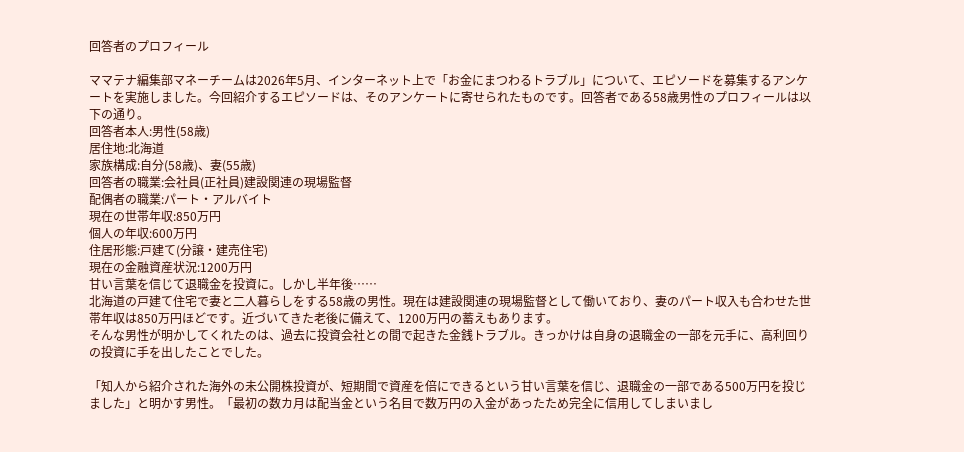回答者のプロフィール

ママテナ編集部マネーチームは2026年5月、インターネット上で「お金にまつわるトラブル」について、エピソードを募集するアンケートを実施しました。今回紹介するエピソードは、そのアンケートに寄せられたものです。回答者である58歳男性のプロフィールは以下の通り。
回答者本人:男性(58歳)
居住地:北海道
家族構成:自分(58歳)、妻(55歳)
回答者の職業:会社員(正社員)建設関連の現場監督
配偶者の職業:パート・アルバイト
現在の世帯年収:850万円
個人の年収:600万円
住居形態:戸建て(分譲・建売住宅)
現在の金融資産状況:1200万円
甘い言葉を信じて退職金を投資に。しかし半年後……
北海道の戸建て住宅で妻と二人暮らしをする58歳の男性。現在は建設関連の現場監督として働いており、妻のパート収入も合わせた世帯年収は850万円ほどです。近づいてきた老後に備えて、1200万円の蓄えもあります。
そんな男性が明かしてくれたのは、過去に投資会社との間で起きた金銭トラブル。きっかけは自身の退職金の一部を元手に、高利回りの投資に手を出したことでした。

「知人から紹介された海外の未公開株投資が、短期間で資産を倍にできるという甘い言葉を信じ、退職金の一部である500万円を投じました」と明かす男性。「最初の数カ月は配当金という名目で数万円の入金があったため完全に信用してしまいまし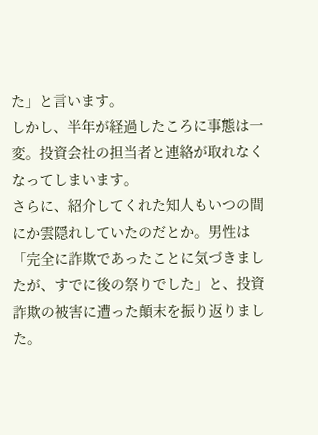た」と言います。
しかし、半年が経過したころに事態は一変。投資会社の担当者と連絡が取れなくなってしまいます。
さらに、紹介してくれた知人もいつの間にか雲隠れしていたのだとか。男性は「完全に詐欺であったことに気づきましたが、すでに後の祭りでした」と、投資詐欺の被害に遭った顛末を振り返りました。